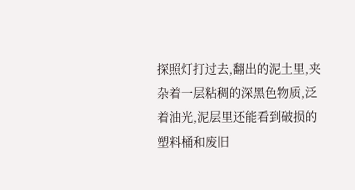探照灯打过去,翻出的泥土里,夹杂着一层粘稠的深黑色物质,泛着油光,泥层里还能看到破损的塑料桶和废旧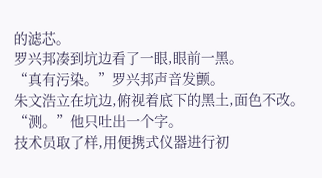的滤芯。
罗兴邦凑到坑边看了一眼,眼前一黑。
“真有污染。”罗兴邦声音发颤。
朱文浩立在坑边,俯视着底下的黑土,面色不改。
“测。”他只吐出一个字。
技术员取了样,用便携式仪器进行初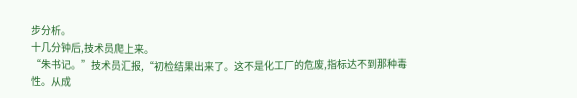步分析。
十几分钟后,技术员爬上来。
“朱书记。”技术员汇报,“初检结果出来了。这不是化工厂的危废,指标达不到那种毒性。从成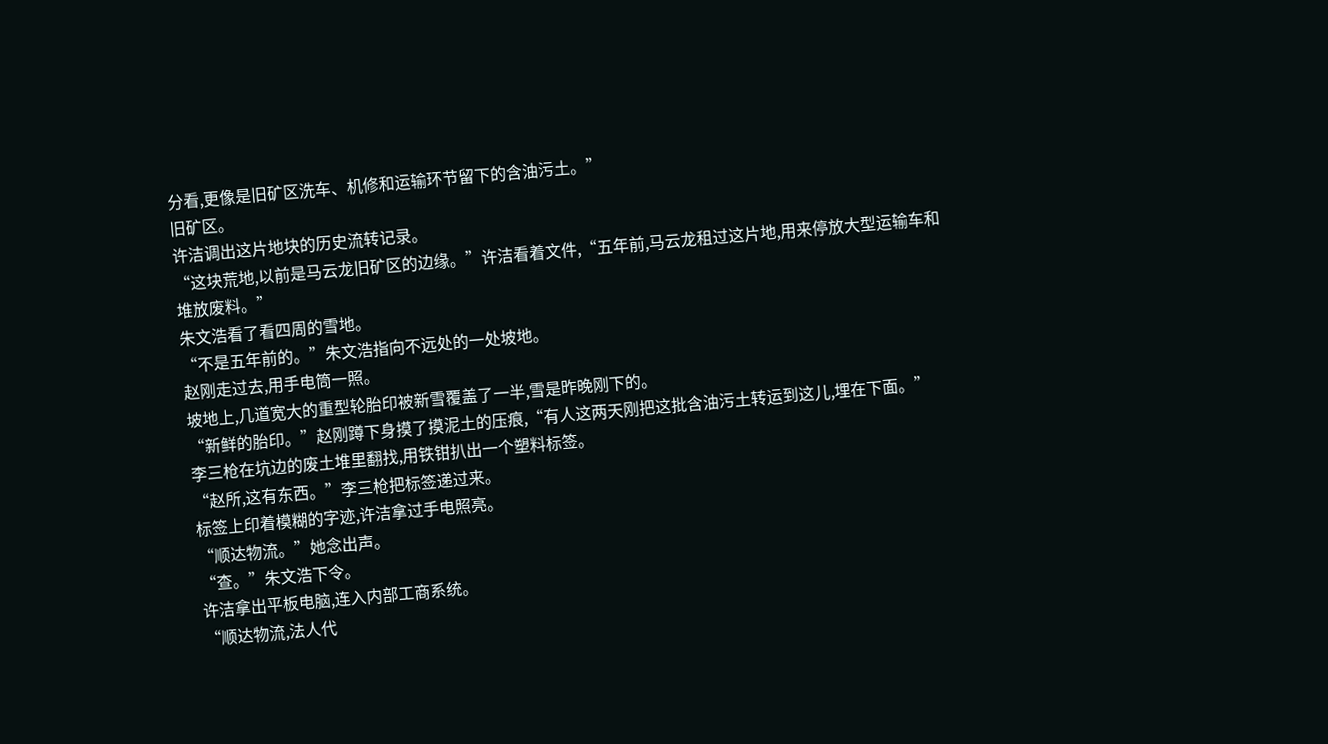分看,更像是旧矿区洗车、机修和运输环节留下的含油污土。”
旧矿区。
许洁调出这片地块的历史流转记录。
“这块荒地,以前是马云龙旧矿区的边缘。”许洁看着文件,“五年前,马云龙租过这片地,用来停放大型运输车和堆放废料。”
朱文浩看了看四周的雪地。
“不是五年前的。”朱文浩指向不远处的一处坡地。
赵刚走过去,用手电筒一照。
坡地上,几道宽大的重型轮胎印被新雪覆盖了一半,雪是昨晚刚下的。
“新鲜的胎印。”赵刚蹲下身摸了摸泥土的压痕,“有人这两天刚把这批含油污土转运到这儿,埋在下面。”
李三枪在坑边的废土堆里翻找,用铁钳扒出一个塑料标签。
“赵所,这有东西。”李三枪把标签递过来。
标签上印着模糊的字迹,许洁拿过手电照亮。
“顺达物流。”她念出声。
“查。”朱文浩下令。
许洁拿出平板电脑,连入内部工商系统。
“顺达物流,法人代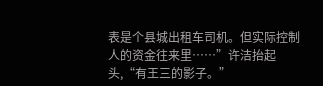表是个县城出租车司机。但实际控制人的资金往来里……”许洁抬起头,“有王三的影子。”